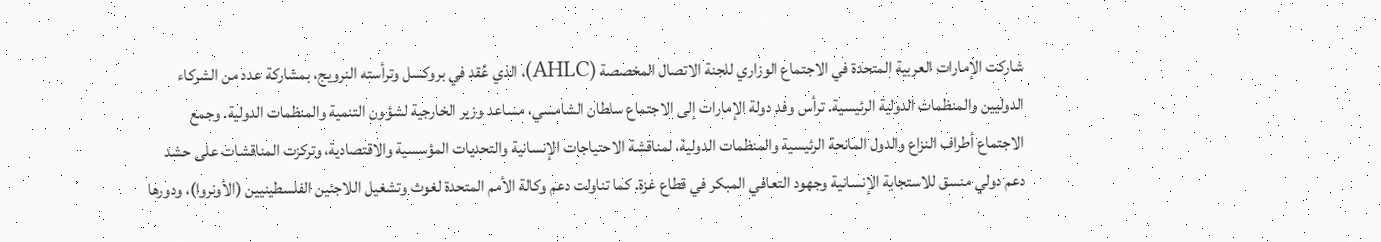شاركت الإمارات العربية المتحدة في الاجتماع الوزاري للجنة الاتصال المخصصة (AHLC)، الذي عُقد في بروكسل وترأسته النرويج، بمشاركة عدد من الشركاء الدوليين والمنظمات الدولية الرئيسية. ترأس وفد دولة الإمارات إلى الاجتماع سلطان الشامسي، مساعد وزير الخارجية لشؤون التنمية والمنظمات الدولية. وجمع الاجتماع أطراف النزاع والدول المانحة الرئيسية والمنظمات الدولية، لمناقشة الاحتياجات الإنسانية والتحديات المؤسسية والاقتصادية، وتركزت المناقشات على حشد دعم دولي منسق للاستجابة الإنسانية وجهود التعافي المبكر في قطاع غزة. كما تناولت دعم وكالة الأمم المتحدة لغوث وتشغيل اللاجئين الفلسطينيين (الأونروا)، ودورها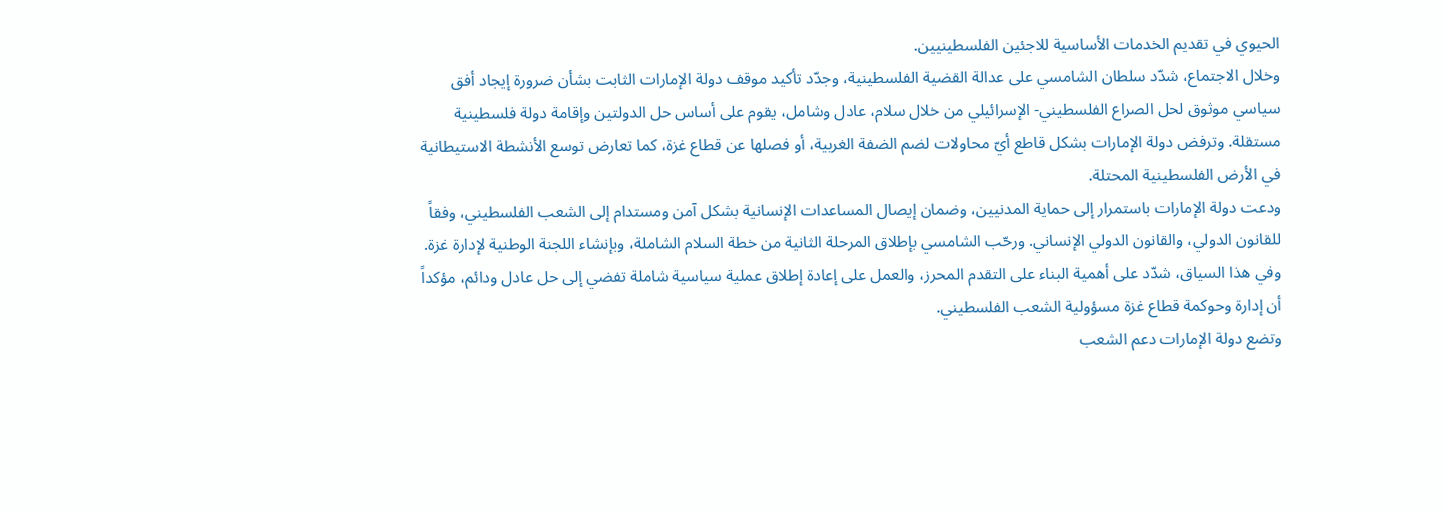الحيوي في تقديم الخدمات الأساسية للاجئين الفلسطينيين.
وخلال الاجتماع، شدّد سلطان الشامسي على عدالة القضية الفلسطينية، وجدّد تأكيد موقف دولة الإمارات الثابت بشأن ضرورة إيجاد أفق سياسي موثوق لحل الصراع الفلسطيني- الإسرائيلي من خلال سلام، عادل وشامل، يقوم على أساس حل الدولتين وإقامة دولة فلسطينية مستقلة. وترفض دولة الإمارات بشكل قاطع أيّ محاولات لضم الضفة الغربية، أو فصلها عن قطاع غزة، كما تعارض توسع الأنشطة الاستيطانية في الأرض الفلسطينية المحتلة.
ودعت دولة الإمارات باستمرار إلى حماية المدنيين، وضمان إيصال المساعدات الإنسانية بشكل آمن ومستدام إلى الشعب الفلسطيني، وفقاً للقانون الدولي، والقانون الدولي الإنساني. ورحّب الشامسي بإطلاق المرحلة الثانية من خطة السلام الشاملة، وبإنشاء اللجنة الوطنية لإدارة غزة.
وفي هذا السياق، شدّد على أهمية البناء على التقدم المحرز، والعمل على إعادة إطلاق عملية سياسية شاملة تفضي إلى حل عادل ودائم، مؤكداً أن إدارة وحوكمة قطاع غزة مسؤولية الشعب الفلسطيني.
وتضع دولة الإمارات دعم الشعب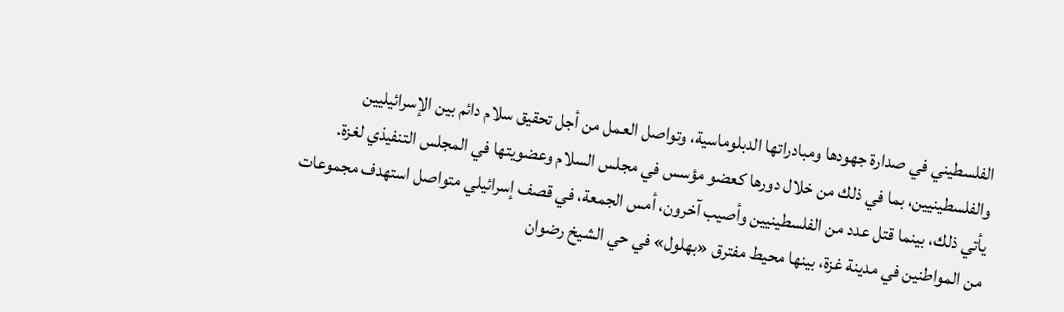الفلسطيني في صدارة جهودها ومبادراتها الدبلوماسية، وتواصل العمل من أجل تحقيق سلام دائم بين الإسرائيليين والفلسطينيين، بما في ذلك من خلال دورها كعضو مؤسس في مجلس السلام وعضويتها في المجلس التنفيذي لغزة.
يأتي ذلك، بينما قتل عدد من الفلسطينيين وأصيب آخرون، أمس الجمعة، في قصف إسرائيلي متواصل استهدف مجموعات من المواطنين في مدينة غزة، بينها محيط مفترق «بهلول» في حي الشيخ رضوان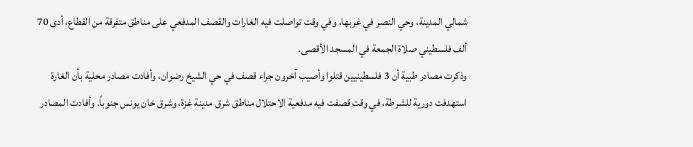شمالي المدينة، وحي النصر في غربها، وفي وقت تواصلت فيه الغارات والقصف المدفعي على مناطق متفرقة من القطاع، أدى 70 ألف فلسطيني صلاة الجمعة في المسجد الأقصى.
وذكرت مصادر طبية أن 3 فلسطينيين قتلوا وأصيب آخرون جراء قصف في حي الشيخ رضوان، وأفادت مصادر محلية بأن الغارة استهدفت دورية للشرطة، في وقت قصفت فيه مدفعية الاحتلال مناطق شرق مدينة غزة، وشرق خان يونس جنوباً. وأفادت المصادر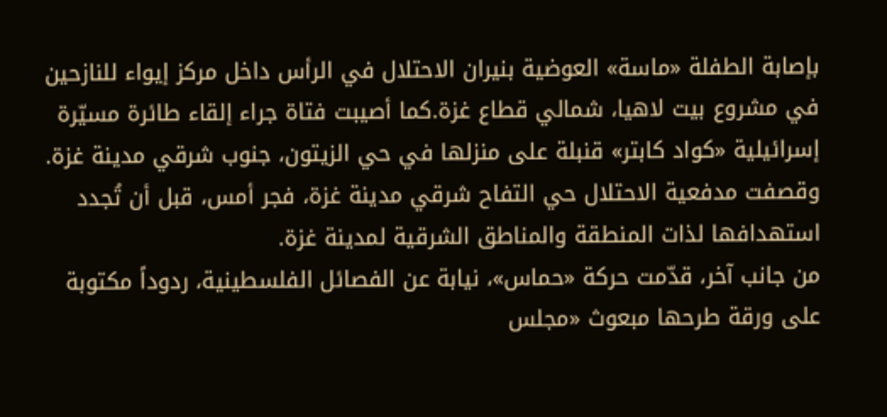بإصابة الطفلة «ماسة» العوضية بنيران الاحتلال في الرأس داخل مركز إيواء للنازحين في مشروع بيت لاهيا، شمالي قطاع غزة.كما أصيبت فتاة جراء إلقاء طائرة مسيّرة إسرائيلية «كواد كابتر» قنبلة على منزلها في حي الزيتون، جنوب شرقي مدينة غزة. وقصفت مدفعية الاحتلال حي التفاح شرقي مدينة غزة، فجر أمس، قبل أن تُجدد استهدافها لذات المنطقة والمناطق الشرقية لمدينة غزة.
من جانب آخر، قدّمت حركة «حماس»، نيابة عن الفصائل الفلسطينية، ردوداً مكتوبة على ورقة طرحها مبعوث «مجلس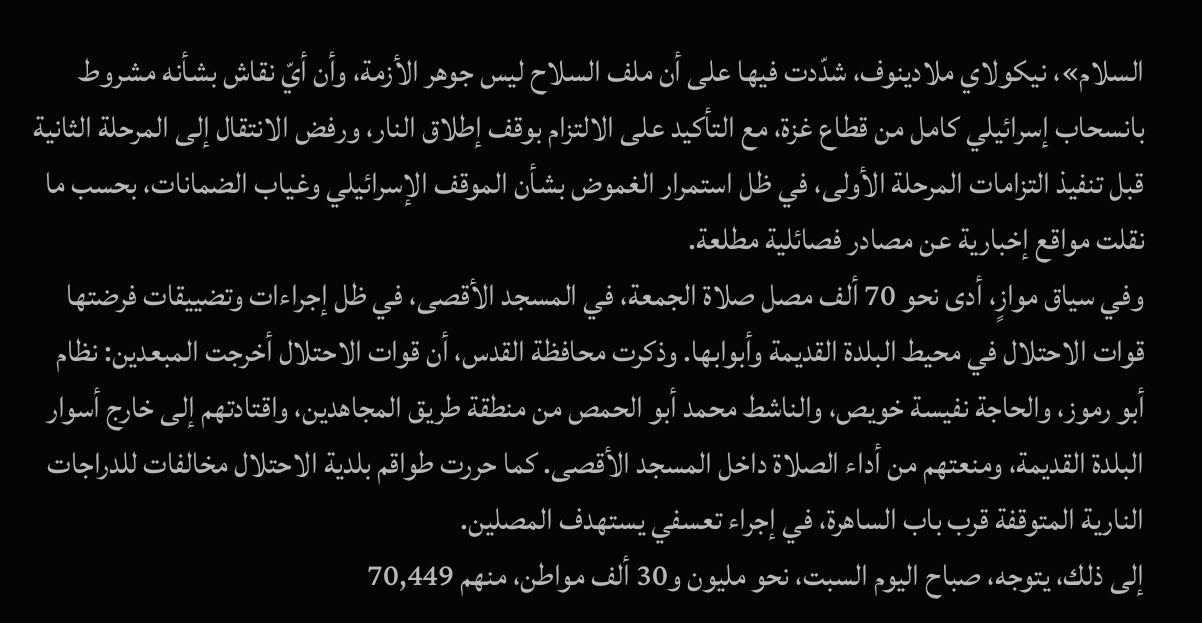السلام»، نيكولاي ملادينوف، شدّدت فيها على أن ملف السلاح ليس جوهر الأزمة، وأن أيّ نقاش بشأنه مشروط بانسحاب إسرائيلي كامل من قطاع غزة، مع التأكيد على الالتزام بوقف إطلاق النار، ورفض الانتقال إلى المرحلة الثانية قبل تنفيذ التزامات المرحلة الأولى، في ظل استمرار الغموض بشأن الموقف الإسرائيلي وغياب الضمانات، بحسب ما نقلت مواقع إخبارية عن مصادر فصائلية مطلعة.
وفي سياق موازٍ، أدى نحو 70 ألف مصل صلاة الجمعة، في المسجد الأقصى، في ظل إجراءات وتضييقات فرضتها قوات الاحتلال في محيط البلدة القديمة وأبوابها. وذكرت محافظة القدس، أن قوات الاحتلال أخرجت المبعدين: نظام أبو رموز، والحاجة نفيسة خويص، والناشط محمد أبو الحمص من منطقة طريق المجاهدين، واقتادتهم إلى خارج أسوار البلدة القديمة، ومنعتهم من أداء الصلاة داخل المسجد الأقصى. كما حررت طواقم بلدية الاحتلال مخالفات للدراجات النارية المتوقفة قرب باب الساهرة، في إجراء تعسفي يستهدف المصلين.
إلى ذلك، يتوجه، صباح اليوم السبت، نحو مليون و30 ألف مواطن، منهم 70,449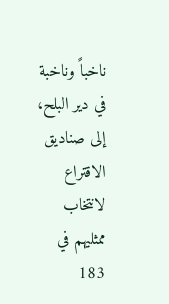ناخباً وناخبة في دير البلح، إلى صناديق الاقتراع لانتخاب ممثليهم في 183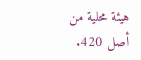هيئة محلية من أصل 420.